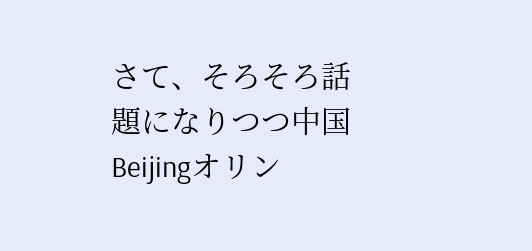さて、そろそろ話題になりつつ中国Beijingオリン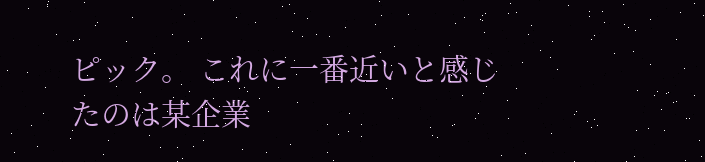ピック。 これに一番近いと感じたのは某企業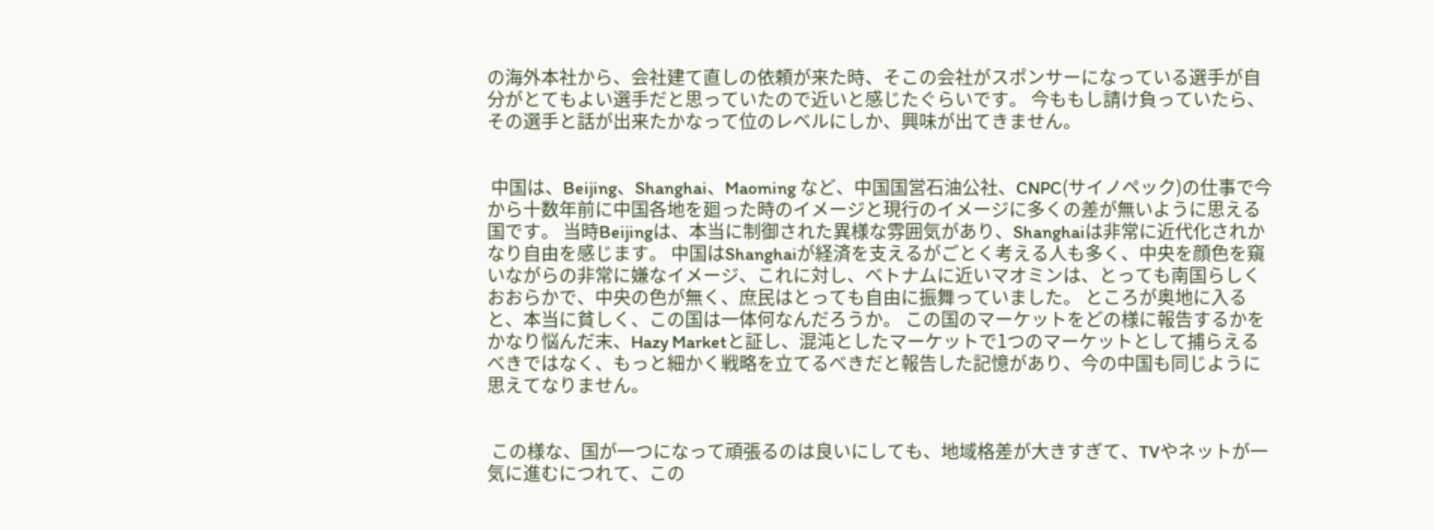の海外本社から、会社建て直しの依頼が来た時、そこの会社がスポンサーになっている選手が自分がとてもよい選手だと思っていたので近いと感じたぐらいです。 今ももし請け負っていたら、その選手と話が出来たかなって位のレベルにしか、興味が出てきません。


 中国は、Beijing、Shanghai、Maoming など、中国国営石油公社、CNPC(サイノペック)の仕事で今から十数年前に中国各地を廻った時のイメージと現行のイメージに多くの差が無いように思える国です。 当時Beijingは、本当に制御された異様な雰囲気があり、Shanghaiは非常に近代化されかなり自由を感じます。 中国はShanghaiが経済を支えるがごとく考える人も多く、中央を顔色を窺いながらの非常に嫌なイメージ、これに対し、ベトナムに近いマオミンは、とっても南国らしくおおらかで、中央の色が無く、庶民はとっても自由に振舞っていました。 ところが奥地に入ると、本当に貧しく、この国は一体何なんだろうか。 この国のマーケットをどの様に報告するかをかなり悩んだ末、Hazy Marketと証し、混沌としたマーケットで1つのマーケットとして捕らえるべきではなく、もっと細かく戦略を立てるべきだと報告した記憶があり、今の中国も同じように思えてなりません。


 この様な、国が一つになって頑張るのは良いにしても、地域格差が大きすぎて、TVやネットが一気に進むにつれて、この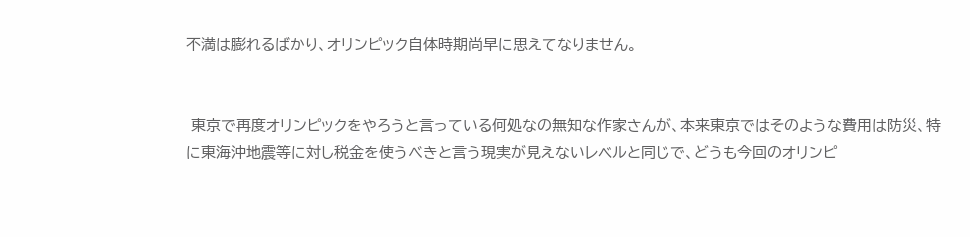不満は膨れるばかり、オリンピック自体時期尚早に思えてなりません。


 東京で再度オリンピックをやろうと言っている何処なの無知な作家さんが、本来東京ではそのような費用は防災、特に東海沖地震等に対し税金を使うべきと言う現実が見えないレベルと同じで、どうも今回のオリンピ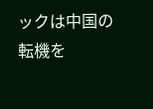ックは中国の転機を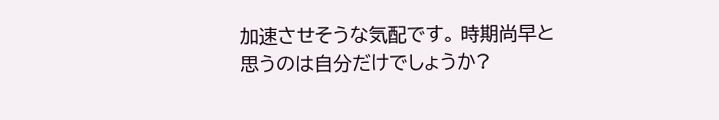加速させそうな気配です。 時期尚早と思うのは自分だけでしょうか?